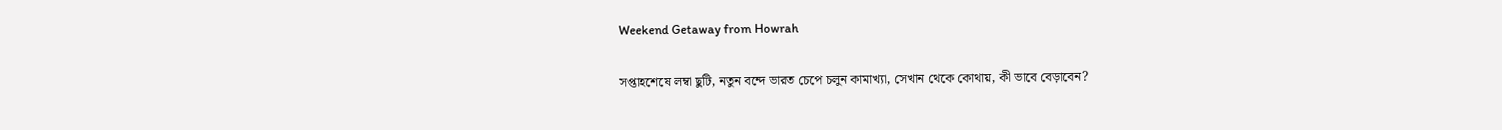Weekend Getaway from Howrah

সপ্তাহশেষে লম্বা ছুটি, নতুন বন্দে ভারত চেপে চলুন কামাখ্যা, সেখান থেকে কোথায়, কী ভাবে বেড়াবেন?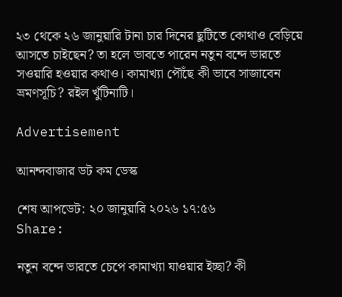২৩ থেকে ২৬ জানুয়ারি টানা চার দিনের ছুটিতে কোথাও বেড়িয়ে আসতে চাইছেন? তা হলে ভাবতে পারেন নতুন বন্দে ভারতে সওয়ারি হওয়ার কথাও। কামাখ্যা পৌঁছে কী ভাবে সাজাবেন ভ্রমণসূচি? রইল খুঁটিনাটি।

Advertisement

আনন্দবাজার ডট কম ডেস্ক

শেষ আপডেট: ২০ জানুয়ারি ২০২৬ ১৭:৫৬
Share:

নতুন বন্দে ভারতে চেপে কামাখ্যা যাওয়ার ইচ্ছা? কী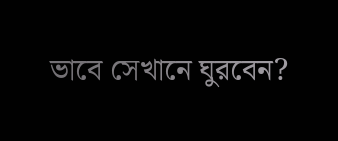ভাবে সেখানে ঘুরবেন?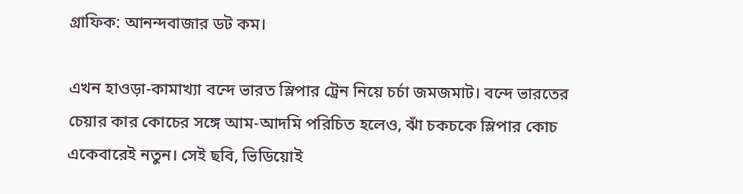গ্রাফিক: আনন্দবাজার ডট কম।

এখন হাওড়া-কামাখ্যা বন্দে ভারত স্লিপার ট্রেন নিয়ে চর্চা জমজমাট। বন্দে ভারতের চেয়ার কার কোচের সঙ্গে আম-আদমি পরিচিত হলেও, ঝাঁ চকচকে স্লিপার কোচ একেবারেই নতুন। সেই ছবি, ভিডিয়োই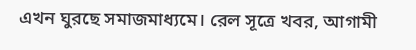এখন ঘুরছে সমাজমাধ্যমে। রেল সূত্রে খবর, আগামী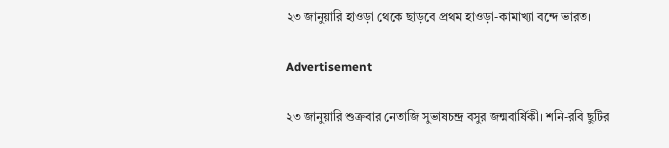২৩ জানুয়ারি হাওড়া থেকে ছাড়বে প্রথম হাওড়া-কামাখ্যা বন্দে ভারত।

Advertisement

২৩ জানুয়ারি শুক্রবার নেতাজি সুভাষচন্দ্র বসুর জন্মবার্ষিকী। শনি-রবি ছুটির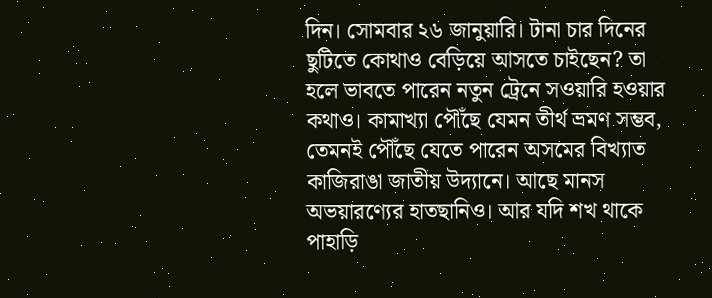দিন। সোমবার ২৬ জানুয়ারি। টানা চার দিনের ছুটিতে কোথাও বেড়িয়ে আসতে চাইছেন? তা হলে ভাবতে পারেন নতুন ট্রেনে সওয়ারি হওয়ার কথাও। কামাখ্যা পৌঁছে যেমন তীর্থ ভ্রমণ সম্ভব, তেমনই পৌঁছে যেতে পারেন অসমের বিখ্যাত কাজিরাঙা জাতীয় উদ্যানে। আছে মানস অভয়ারণ্যের হাতছানিও। আর যদি শখ থাকে পাহাড়ি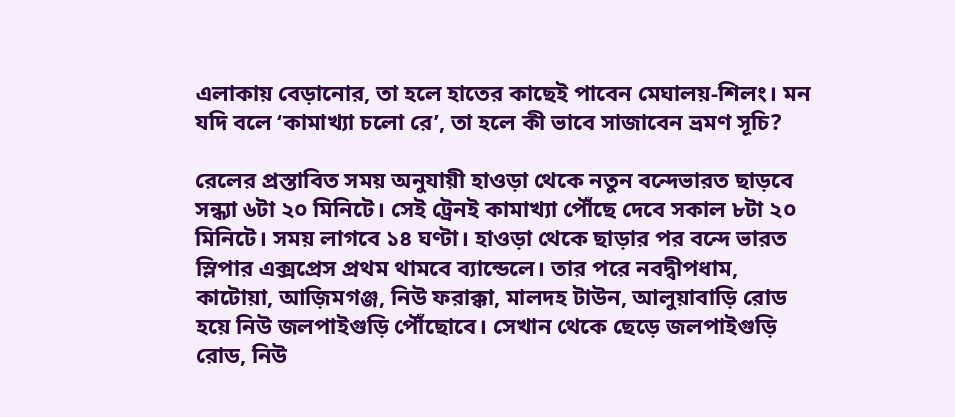এলাকায় বেড়ানোর, তা হলে হাতের কাছেই পাবেন মেঘালয়-শিলং। মন যদি বলে ‘কামাখ্যা চলো রে’, তা হলে কী ভাবে সাজাবেন ভ্রমণ সূচি?

রেলের প্রস্তাবিত সময় অনুযায়ী হাওড়া থেকে নতুন বন্দেভারত ছাড়বে সন্ধ্যা ৬টা ২০ মিনিটে। সেই ট্রেনই কামাখ্যা পৌঁছে দেবে সকাল ৮টা ২০ মিনিটে। সময় লাগবে ১৪ ঘণ্টা। হাওড়া থেকে ছাড়ার পর বন্দে ভারত স্লিপার এক্সপ্রেস প্রথম থামবে ব্যান্ডেলে। তার পরে নবদ্বীপধাম, কাটোয়া, আজ়িমগঞ্জ, নিউ ফরাক্কা, মালদহ টাউন, আলুয়াবাড়ি রোড হয়ে নিউ জলপাইগুড়ি পৌঁছোবে। সেখান থেকে ছেড়ে জলপাইগুড়ি রোড, নিউ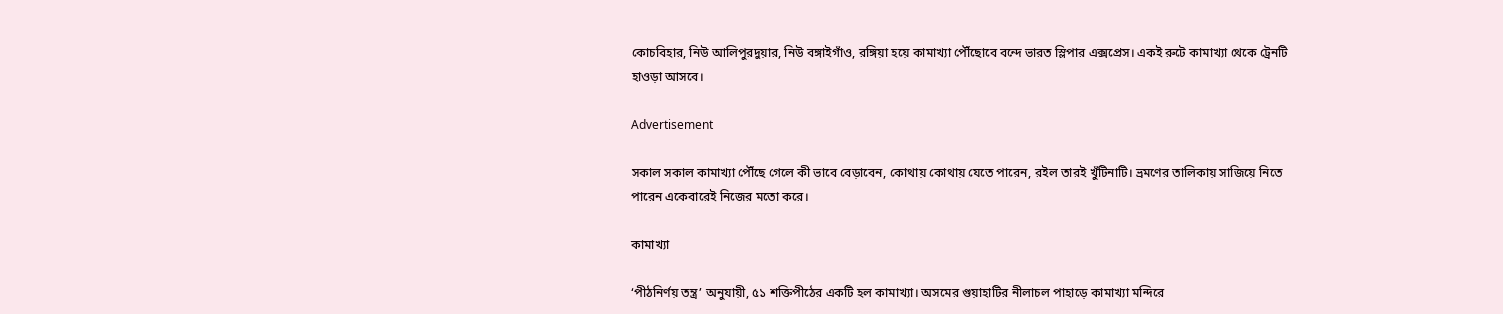কোচবিহার, নিউ আলিপুরদুয়ার, নিউ বঙ্গাইগাঁও, রঙ্গিয়া হয়ে কামাখ্যা পৌঁছোবে বন্দে ভারত স্লিপার এক্সপ্রেস। একই রুটে কামাখ্যা থেকে ট্রেনটি হাওড়া আসবে।

Advertisement

সকাল সকাল কামাখ্যা পৌঁছে গেলে কী ভাবে বেড়াবেন, কোথায় কোথায় যেতে পারেন, রইল তারই খুঁটিনাটি। ভ্রমণের তালিকায় সাজিয়ে নিতে পারেন একেবারেই নিজের মতো করে।

কামাখ্যা

‘পীঠনির্ণয় তন্ত্র’ অনুযায়ী, ৫১ শক্তিপীঠের একটি হল কামাখ্যা। অসমের গুয়াহাটির নীলাচল পাহাড়ে কামাখ্যা মন্দিরে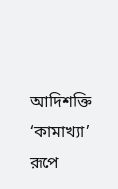আদিশক্তি ‘কামাখ্যা’ রূপে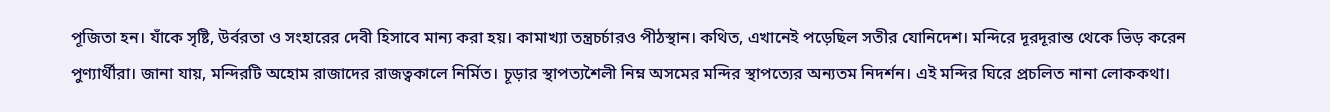পূজিতা হন। যাঁকে সৃষ্টি, উর্বরতা ও সংহারের দেবী হিসাবে মান্য করা হয়। কামাখ্যা তন্ত্রচর্চারও পীঠস্থান। কথিত, এখানেই পড়েছিল সতীর যোনিদেশ। মন্দিরে দূরদূরান্ত থেকে ভিড় করেন পুণ্যার্থীরা। জানা যায়, মন্দিরটি অহোম রাজাদের রাজত্বকালে নির্মিত। চূড়ার স্থাপত্যশৈলী নিম্ন অসমের মন্দির স্থাপত্যের অন্যতম নিদর্শন। এই মন্দির ঘিরে প্রচলিত নানা লোককথা।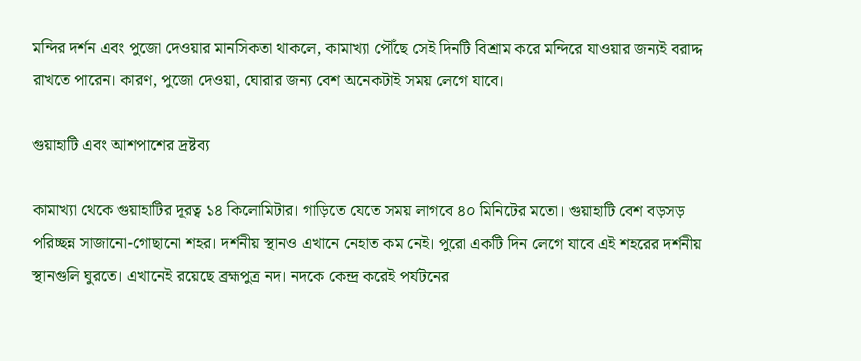মন্দির দর্শন এবং পুজো দেওয়ার মানসিকতা থাকলে, কামাখ্যা পৌঁছে সেই দিনটি বিশ্রাম করে মন্দিরে যাওয়ার জন্যই বরাদ্দ রাখতে পারেন। কারণ, পুজো দেওয়া, ঘোরার জন্য বেশ অনেকটাই সময় লেগে যাবে।

গুয়াহাটি এবং আশপাশের দ্রষ্টব্য

কামাখ্যা থেকে গুয়াহাটির দূরত্ব ১৪ কিলোমিটার। গাড়িতে যেতে সময় লাগবে ৪০ মিনিটের মতো। গুয়াহাটি বেশ বড়সড় পরিচ্ছন্ন সাজানো-গোছানো শহর। দর্শনীয় স্থানও এখানে নেহাত কম নেই। পুরো একটি দিন লেগে যাবে এই শহরের দর্শনীয় স্থানগুলি ঘুরতে। এখানেই রয়েছে ব্রহ্মপুত্র নদ। নদকে কেন্দ্র করেই পর্যটনের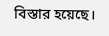বিস্তার হয়েছে।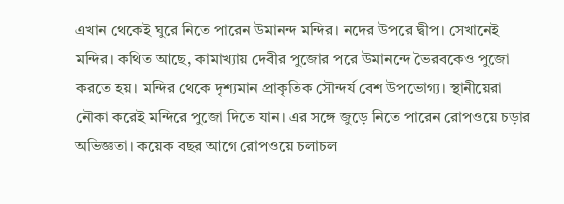এখান থেকেই ঘুরে নিতে পারেন উমানন্দ মন্দির। নদের উপরে দ্বীপ। সেখানেই মন্দির। কথিত আছে, কামাখ্যায় দেবীর পুজোর পরে উমানন্দে ভৈরবকেও পুজো করতে হয়। মন্দির থেকে দৃশ্যমান প্রাকৃতিক সৌন্দর্য বেশ উপভোগ্য। স্থানীয়েরা নৌকা করেই মন্দিরে পুজো দিতে যান। এর সঙ্গে জুড়ে নিতে পারেন রোপওয়ে চড়ার অভিজ্ঞতা। কয়েক বছর আগে রোপওয়ে চলাচল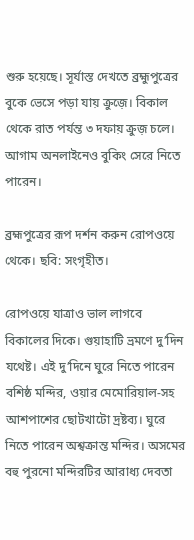শুরু হয়েছে। সূর্যাস্ত দেখতে ব্রহ্মুপুত্রের বুকে ভেসে পড়া যায় ক্রুজ়ে। বিকাল থেকে রাত পর্যন্ত ৩ দফায় ক্রুজ় চলে। আগাম অনলাইনেও বুকিং সেরে নিতে পারেন।

ব্রহ্মপুত্রের রূপ দর্শন করুন রোপওয়ে থেকে। ছবি: সংগৃহীত।

রোপওয়ে যাত্রাও ভাল লাগবে বিকালের দিকে। গুয়াহাটি ভ্রমণে দু’দিন যথেষ্ট। এই দু’দিনে ঘুরে নিতে পারেন বশিষ্ঠ মন্দির, ওয়ার মেমোরিয়াল-সহ আশপাশের ছোটখাটো দ্রষ্টব্য। ঘুরে নিতে পারেন অশ্বক্রান্ত মন্দির। অসমের বহু পুরনো মন্দিরটির আরাধ্য দেবতা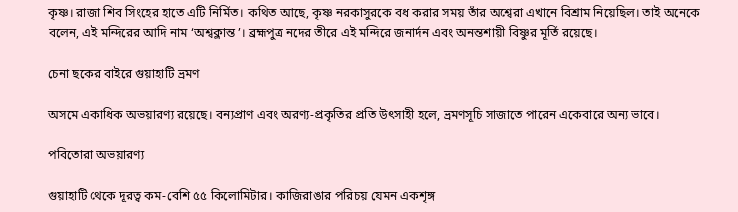কৃষ্ণ। রাজা শিব সিংহের হাতে এটি নির্মিত। কথিত আছে, কৃষ্ণ নরকাসুরকে বধ করার সময় তাঁর অশ্বেরা এখানে বিশ্রাম নিয়েছিল। তাই অনেকে বলেন, এই মন্দিরের আদি নাম ‘অশ্বক্লান্ত’। ব্রহ্মপুত্র নদের তীরে এই মন্দিরে জনার্দন এবং অনন্তশায়ী বিষ্ণুর মূর্তি রয়েছে।

চেনা ছকের বাইরে গুয়াহাটি ভ্রমণ

অসমে একাধিক অভয়ারণ্য রয়েছে। বন্যপ্রাণ এবং অরণ্য-প্রকৃতির প্রতি উৎসাহী হলে, ভ্রমণসূচি সাজাতে পারেন একেবারে অন্য ভাবে।

পবিতোরা অভয়ারণ্য

গুয়াহাটি থেকে দূরত্ব কম-বেশি ৫৫ কিলোমিটার। কাজিরাঙার পরিচয় যেমন একশৃঙ্গ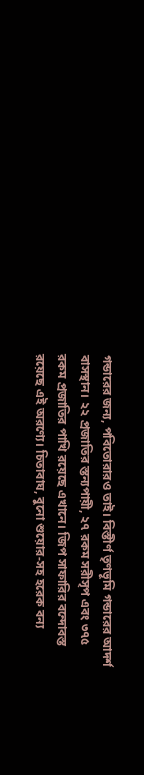গন্ডারের জন্য, পবিতোরারও তাই। বিস্তীর্ণ তৃণভূমি গন্ডারের আদর্শ বাসস্থান। ২২ প্রজাতির স্তন্যপায়ী, ২৭ রকম সরীসৃপ এবং ৩৭৫ রকম প্রজাতির পাখি রয়েছে এখানে। জিপ সাফারির বন্দোবস্ত রয়েছে এই অরণ্যে। চিতাবাঘ, বুনো শুয়োর-সহ হরেক বন্য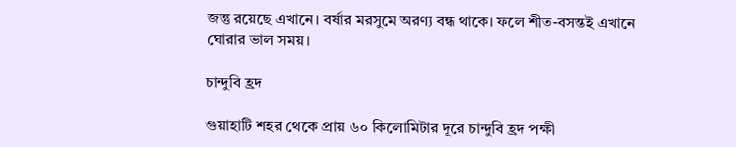জন্তু রয়েছে এখানে। বর্ষার মরসুমে অরণ্য বন্ধ থাকে। ফলে শীত-বসন্তই এখানে ঘোরার ভাল সময়।

চান্দুবি হ্রদ

গুয়াহাটি শহর থেকে প্রায় ৬০ কিলোমিটার দূরে চান্দুবি হ্রদ পক্ষী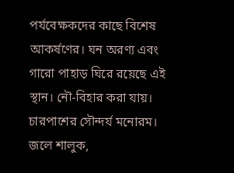পর্যবেক্ষকদের কাছে বিশেষ আকর্ষণের। ঘন অরণ্য এবং গারো পাহাড় ঘিরে রয়েছে এই স্থান। নৌ-বিহার করা যায়। চারপাশের সৌন্দর্য মনোরম। জলে শালুক,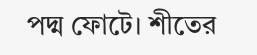পদ্ম ফোটে। শীতের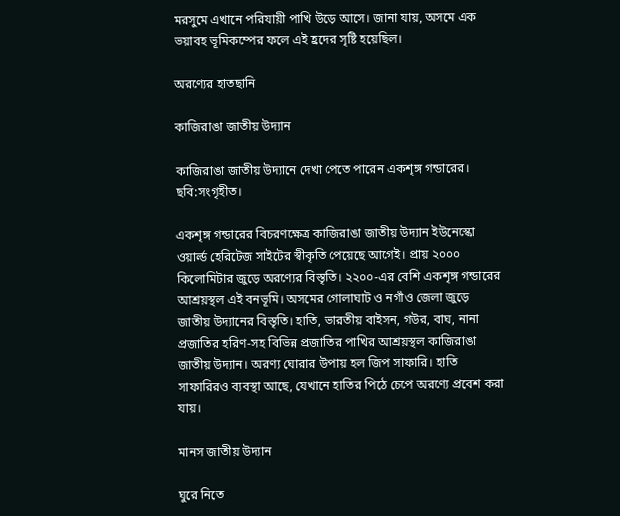মরসুমে এখানে পরিযায়ী পাখি উড়ে আসে। জানা যায়, অসমে এক ভয়াবহ ভূমিকম্পের ফলে এই হ্রদের সৃষ্টি হয়েছিল।

অরণ্যের হাতছানি

কাজিরাঙা জাতীয় উদ্যান

কাজিরাঙা জাতীয় উদ্যানে দেখা পেতে পারেন একশৃঙ্গ গন্ডারের। ছবি:সংগৃহীত।

একশৃঙ্গ গন্ডারের বিচরণক্ষেত্র কাজিরাঙা জাতীয় উদ্যান ইউনেস্কো ওয়ার্ল্ড হেরিটেজ সাইটের স্বীকৃতি পেয়েছে আগেই। প্রায় ২০০০ কিলোমিটার জুড়ে অরণ্যের বিস্তৃতি। ২২০০-এর বেশি একশৃঙ্গ গন্ডারের আশ্রয়স্থল এই বনভূমি। অসমের গোলাঘাট ও নগাঁও জেলা জুড়ে জাতীয় উদ্যানের বিস্তৃতি। হাতি, ভারতীয় বাইসন, গউর, বাঘ, নানা প্রজাতির হরিণ-সহ বিভিন্ন প্রজাতির পাখির আশ্রয়স্থল কাজিরাঙা জাতীয় উদ্যান। অরণ্য ঘোরার উপায় হল জিপ সাফারি। হাতি সাফারিরও ব্যবস্থা আছে, যেখানে হাতির পিঠে চেপে অরণ্যে প্রবেশ করা যায়।

মানস জাতীয় উদ্যান

ঘুরে নিতে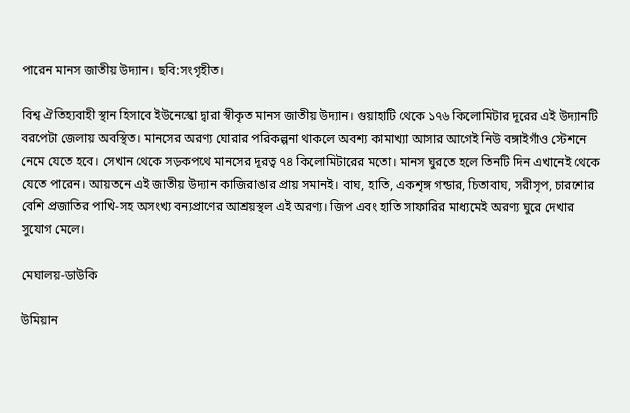পারেন মানস জাতীয় উদ্যান। ছবি:সংগৃহীত।

বিশ্ব ঐতিহ্যবাহী স্থান হিসাবে ইউনেস্কো দ্বারা স্বীকৃত মানস জাতীয় উদ্যান। গুয়াহাটি থেকে ১৭৬ কিলোমিটার দূরের এই উদ্যানটি বরপেটা জেলায় অবস্থিত। মানসের অরণ্য ঘোরার পরিকল্পনা থাকলে অবশ্য কামাখ্যা আসার আগেই নিউ বঙ্গাইগাঁও স্টেশনে নেমে যেতে হবে। সেখান থেকে সড়কপথে মানসের দূরত্ব ৭৪ কিলোমিটারের মতো। মানস ঘুরতে হলে তিনটি দিন এখানেই থেকে যেতে পারেন। আয়তনে এই জাতীয় উদ্যান কাজিরাঙার প্রায় সমানই। বাঘ, হাতি, একশৃঙ্গ গন্ডার, চিতাবাঘ, সরীসৃপ, চারশোর বেশি প্রজাতির পাখি-সহ অসংখ্য বন্যপ্রাণের আশ্রয়স্থল এই অরণ্য। জিপ এবং হাতি সাফারির মাধ্যমেই অরণ্য ঘুরে দেখার সুযোগ মেলে।

মেঘালয়-ডাউকি

উমিয়ান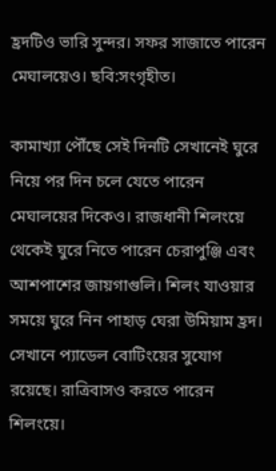হ্রদটিও ভারি সুন্দর। সফর সাজাতে পারেন মেঘালয়েও। ছবি:সংগৃহীত।

কামাখ্যা পৌঁছে সেই দিনটি সেখানেই ঘুরে নিয়ে পর দিন চলে যেতে পারেন মেঘালয়ের দিকেও। রাজধানী শিলংয়ে থেকেই ঘুরে নিতে পারেন চেরাপুঞ্জি এবং আশপাশের জায়গাগুলি। শিলং যাওয়ার সময়ে ঘুরে নিন পাহাড় ঘেরা উমিয়াম হ্রদ। সেখানে প্যাডেল বোটিংয়ের সুযোগ রয়েছে। রাত্রিবাসও করতে পারেন শিলংয়ে।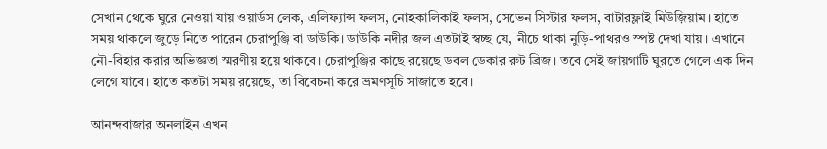সেখান থেকে ঘুরে নেওয়া যায় ওয়ার্ডস লেক, এলিফ্যান্স ফলস, নোহকালিকা‌ই ফলস, সেভেন সিস্টার ফলস, বাটারফ্লাই মিউজ়িয়াম। হাতে সময় থাকলে জুড়ে নিতে পারেন চেরাপুঞ্জি বা ডাউকি। ডাউকি নদীর জল এতটাই স্বচ্ছ যে, নীচে থাকা নুড়ি-পাথরও স্পষ্ট দেখা যায়। এখানে নৌ-বিহার করার অভিজ্ঞতা স্মরণীয় হয়ে থাকবে। চেরাপুঞ্জির কাছে রয়েছে ডবল ডেকার রুট ব্রিজ। তবে সেই জায়গাটি ঘুরতে গেলে এক দিন লেগে যাবে। হাতে কতটা সময় রয়েছে, তা বিবেচনা করে ভ্রমণসূচি সাজাতে হবে।

আনন্দবাজার অনলাইন এখন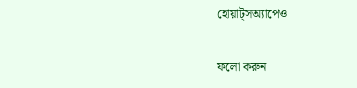হোয়াট্‌সঅ্যাপেও

ফলো করুন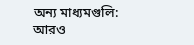অন্য মাধ্যমগুলি:
আরও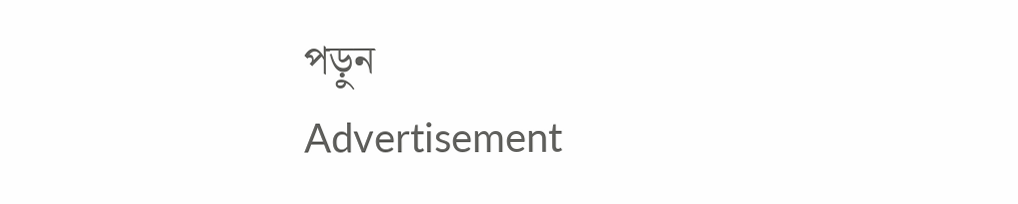পড়ুন
Advertisement